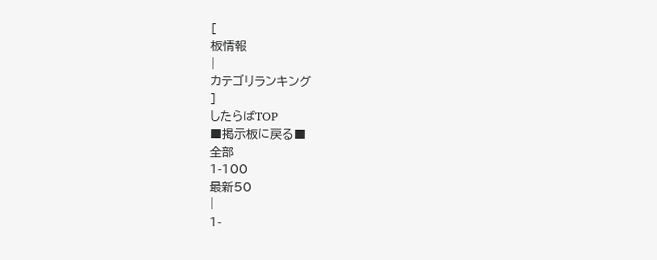[
板情報
|
カテゴリランキング
]
したらばTOP
■掲示板に戻る■
全部
1-100
最新50
|
1-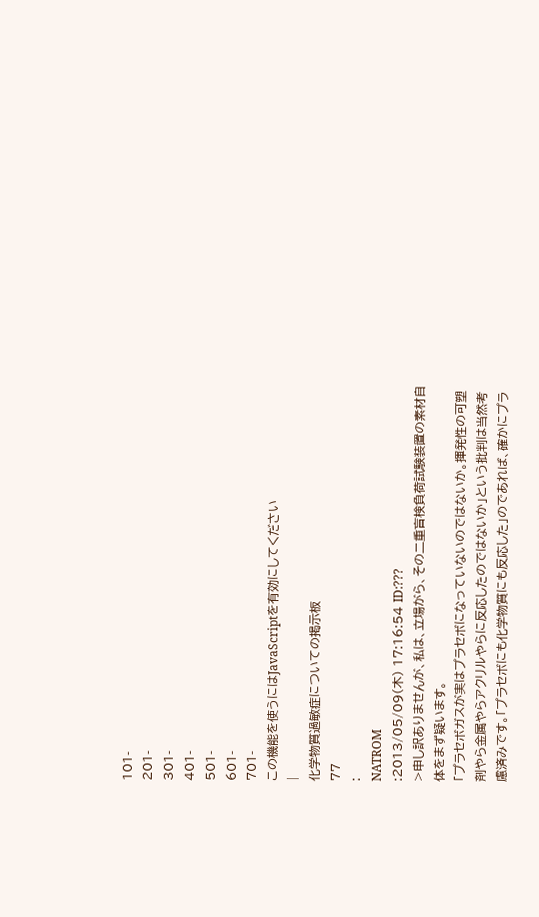101-
201-
301-
401-
501-
601-
701-
この機能を使うにはJavaScriptを有効にしてください
|
化学物質過敏症についての掲示板
77
:
NATROM
:2013/05/09(木) 17:16:54 ID:???
>申し訳ありませんが、私は、立場がら、その二重盲検負荷試験装置の素材自体をまず疑います。
「プラセボガスが実はプラセボになっていないのではないか。揮発性の可塑剤やら金属やらアクリルやらに反応したのではないか」という批判は当然考慮済みです。「プラセボにも化学物質にも反応した」のであれば、確かにプラ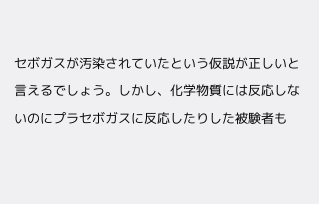セボガスが汚染されていたという仮説が正しいと言えるでしょう。しかし、化学物質には反応しないのにプラセボガスに反応したりした被験者も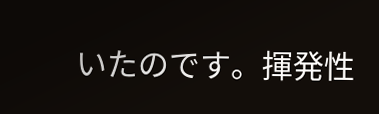いたのです。揮発性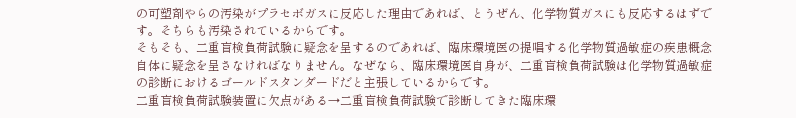の可塑剤やらの汚染がプラセボガスに反応した理由であれば、とうぜん、化学物質ガスにも反応するはずです。そちらも汚染されているからです。
そもそも、二重盲検負荷試験に疑念を呈するのであれば、臨床環境医の提唱する化学物質過敏症の疾患概念自体に疑念を呈さなければなりません。なぜなら、臨床環境医自身が、二重盲検負荷試験は化学物質過敏症の診断におけるゴールドスタンダードだと主張しているからです。
二重盲検負荷試験装置に欠点がある→二重盲検負荷試験で診断してきた臨床環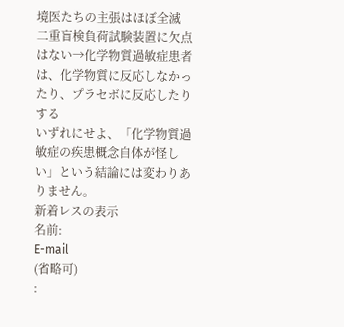境医たちの主張はほぼ全滅
二重盲検負荷試験装置に欠点はない→化学物質過敏症患者は、化学物質に反応しなかったり、プラセボに反応したりする
いずれにせよ、「化学物質過敏症の疾患概念自体が怪しい」という結論には変わりありません。
新着レスの表示
名前:
E-mail
(省略可)
: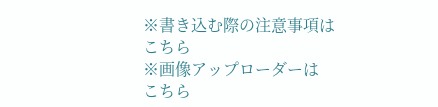※書き込む際の注意事項は
こちら
※画像アップローダーは
こちら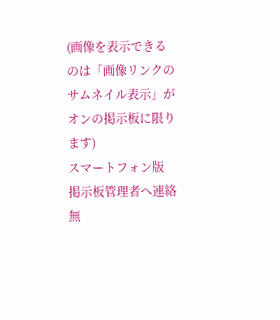(画像を表示できるのは「画像リンクのサムネイル表示」がオンの掲示板に限ります)
スマートフォン版
掲示板管理者へ連絡
無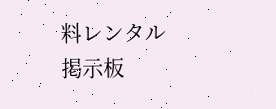料レンタル掲示板